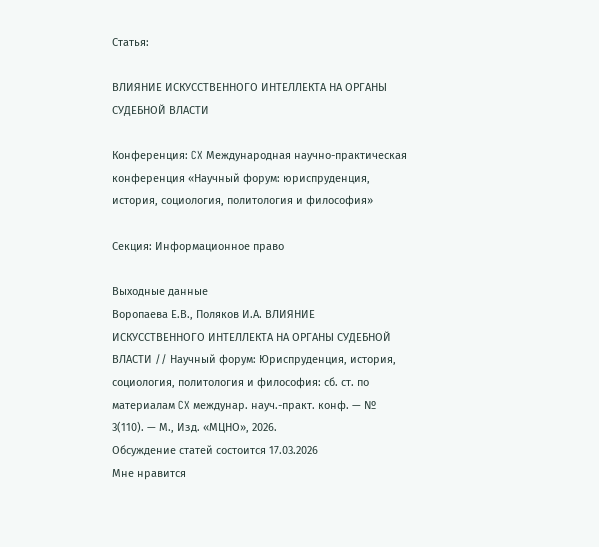Статья:

ВЛИЯНИЕ ИСКУССТВЕННОГО ИНТЕЛЛЕКТА НА ОРГАНЫ СУДЕБНОЙ ВЛАСТИ

Конференция: CX Международная научно-практическая конференция «Научный форум: юриспруденция, история, социология, политология и философия»

Секция: Информационное право

Выходные данные
Воропаева Е.В., Поляков И.А. ВЛИЯНИЕ ИСКУССТВЕННОГО ИНТЕЛЛЕКТА НА ОРГАНЫ СУДЕБНОЙ ВЛАСТИ // Научный форум: Юриспруденция, история, социология, политология и философия: сб. ст. по материалам CX междунар. науч.-практ. конф. — № 3(110). — М., Изд. «МЦНО», 2026.
Обсуждение статей состоится 17.03.2026
Мне нравится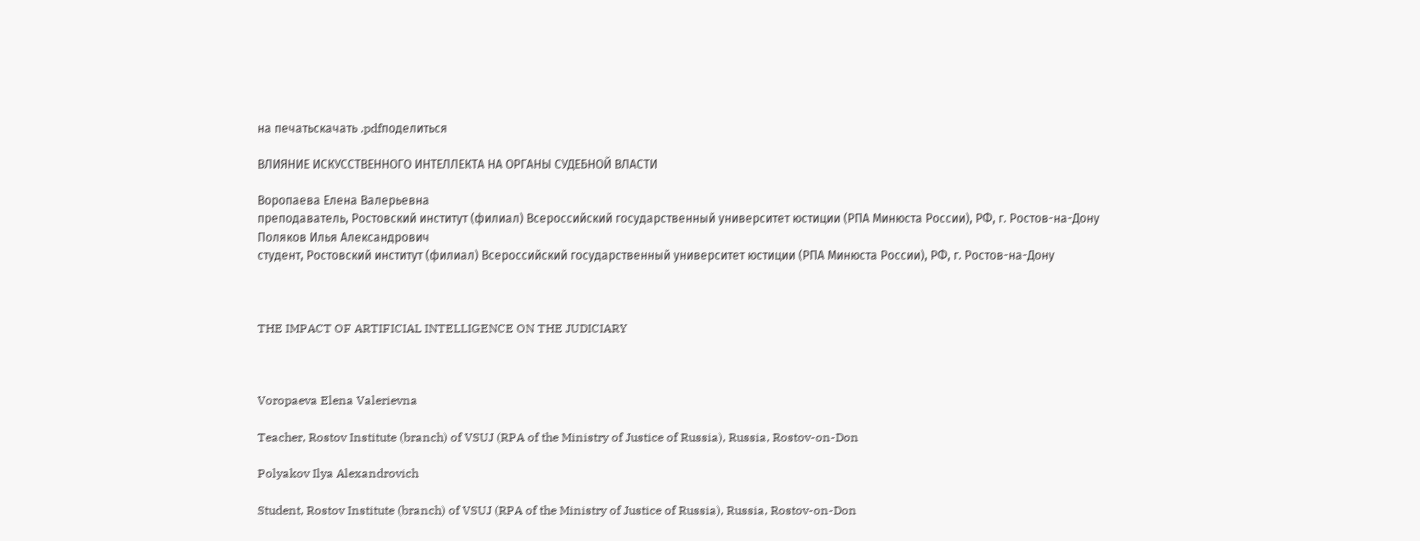на печатьскачать .pdfподелиться

ВЛИЯНИЕ ИСКУССТВЕННОГО ИНТЕЛЛЕКТА НА ОРГАНЫ СУДЕБНОЙ ВЛАСТИ

Воропаева Елена Валерьевна
преподаватель, Ростовский институт (филиал) Всероссийский государственный университет юстиции (РПА Минюста России), РФ, г. Ростов-на-Дону
Поляков Илья Александрович
студент, Ростовский институт (филиал) Всероссийский государственный университет юстиции (РПА Минюста России), РФ, г. Ростов-на-Дону



THE IMPACT OF ARTIFICIAL INTELLIGENCE ON THE JUDICIARY



Voropaeva Elena Valerievna

Teacher, Rostov Institute (branch) of VSUJ (RPA of the Ministry of Justice of Russia), Russia, Rostov-on-Don

Polyakov Ilya Alexandrovich

Student, Rostov Institute (branch) of VSUJ (RPA of the Ministry of Justice of Russia), Russia, Rostov-on-Don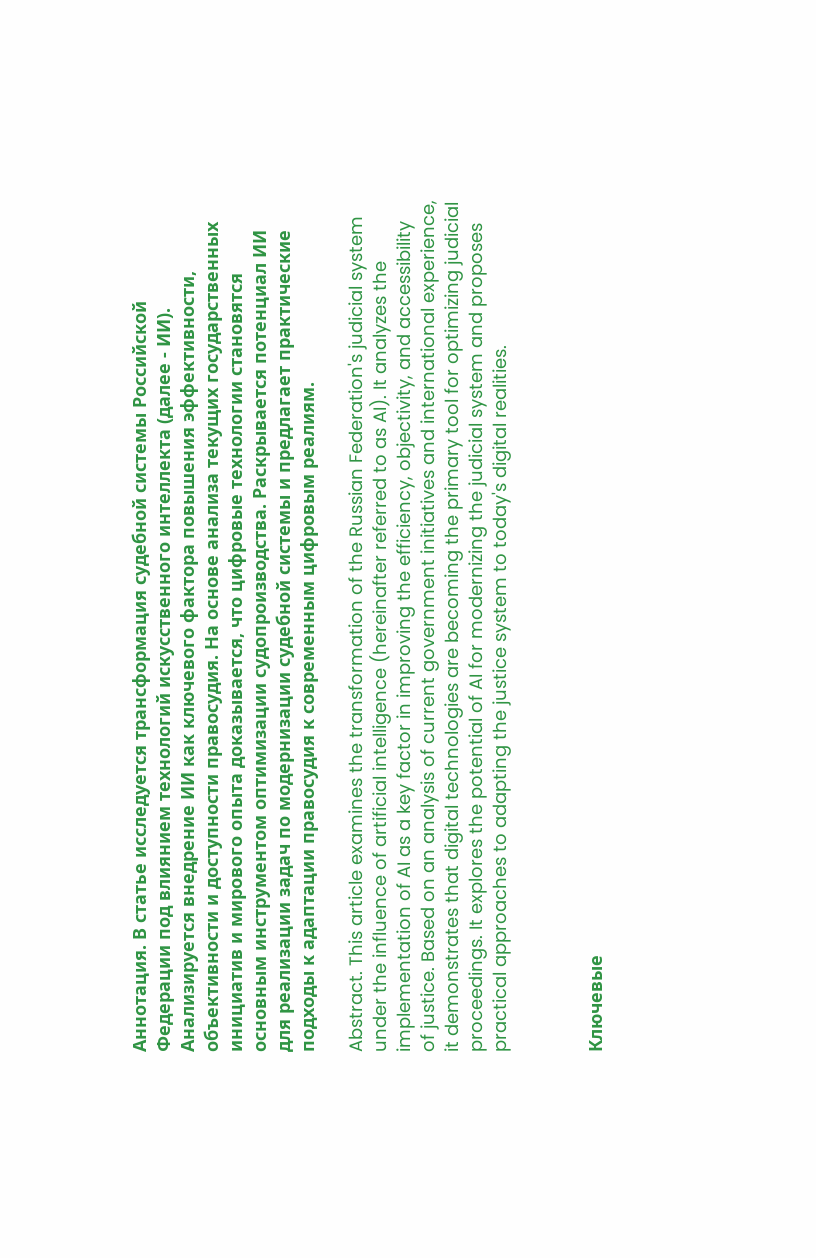Аннотация. В статье исследуется трансформация судебной системы Российской Федерации под влиянием технологий искусственного интеллекта (далее - ИИ). Анализируется внедрение ИИ как ключевого фактора повышения эффективности, объективности и доступности правосудия. На основе анализа текущих государственных инициатив и мирового опыта доказывается, что цифровые технологии становятся основным инструментом оптимизации судопроизводства. Раскрывается потенциал ИИ для реализации задач по модернизации судебной системы и предлагает практические подходы к адаптации правосудия к современным цифровым реалиям.

Abstract. This article examines the transformation of the Russian Federation's judicial system under the influence of artificial intelligence (hereinafter referred to as AI). It analyzes the implementation of AI as a key factor in improving the efficiency, objectivity, and accessibility of justice. Based on an analysis of current government initiatives and international experience, it demonstrates that digital technologies are becoming the primary tool for optimizing judicial proceedings. It explores the potential of AI for modernizing the judicial system and proposes practical approaches to adapting the justice system to today's digital realities.



Ключевые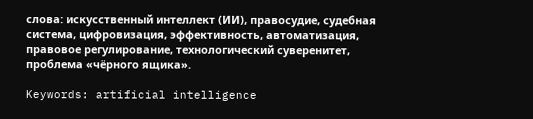слова: искусственный интеллект (ИИ), правосудие, судебная система, цифровизация, эффективность, автоматизация, правовое регулирование, технологический суверенитет, проблема «чёрного ящика».

Keywords: artificial intelligence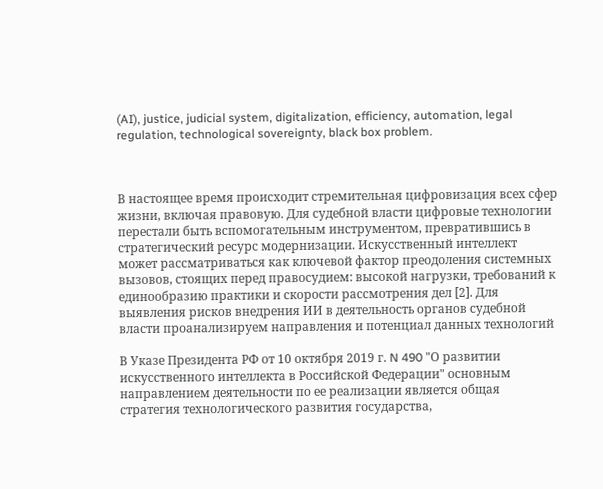(AI), justice, judicial system, digitalization, efficiency, automation, legal regulation, technological sovereignty, black box problem.



В настоящее время происходит стремительная цифровизация всех сфер жизни, включая правовую. Для судебной власти цифровые технологии перестали быть вспомогательным инструментом, превратившись в стратегический ресурс модернизации. Искусственный интеллект может рассматриваться как ключевой фактор преодоления системных вызовов, стоящих перед правосудием: высокой нагрузки, требований к единообразию практики и скорости рассмотрения дел [2]. Для выявления рисков внедрения ИИ в деятельность органов судебной власти проанализируем направления и потенциал данных технологий

В Указе Президента РФ от 10 октября 2019 г. N 490 "О развитии искусственного интеллекта в Российской Федерации" основным направлением деятельности по ее реализации является общая стратегия технологического развития государства,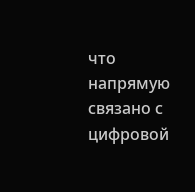что напрямую связано с цифровой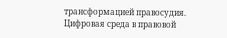трансформацией правосудия. Цифровая среда в правовой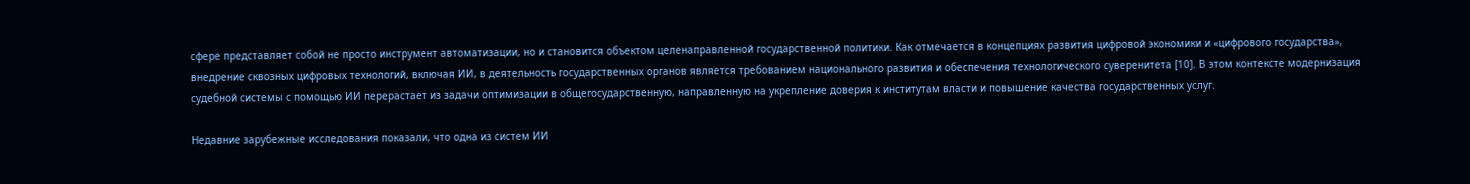сфере представляет собой не просто инструмент автоматизации, но и становится объектом целенаправленной государственной политики. Как отмечается в концепциях развития цифровой экономики и «цифрового государства», внедрение сквозных цифровых технологий, включая ИИ, в деятельность государственных органов является требованием национального развития и обеспечения технологического суверенитета [10]. В этом контексте модернизация судебной системы с помощью ИИ перерастает из задачи оптимизации в общегосударственную, направленную на укрепление доверия к институтам власти и повышение качества государственных услуг.

Недавние зарубежные исследования показали, что одна из систем ИИ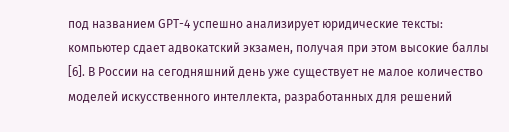под названием GPT-4 успешно анализирует юридические тексты: компьютер сдает адвокатский экзамен, получая при этом высокие баллы [6]. В России на сегодняшний день уже существует не малое количество моделей искусственного интеллекта, разработанных для решений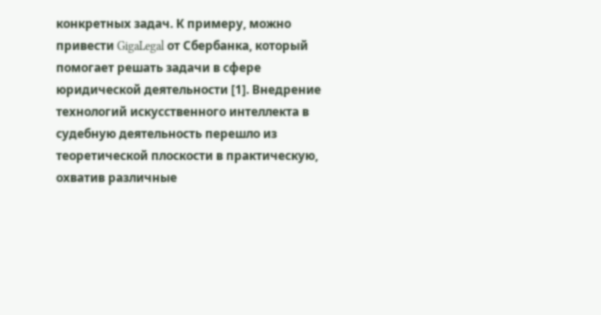конкретных задач. К примеру, можно привести GigaLegal от Сбербанка, который помогает решать задачи в сфере юридической деятельности [1]. Внедрение технологий искусственного интеллекта в судебную деятельность перешло из теоретической плоскости в практическую, охватив различные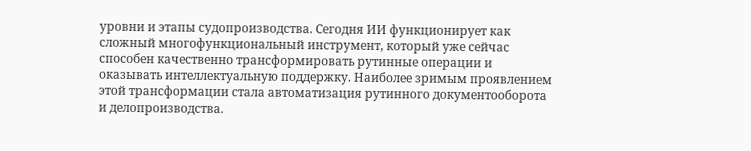уровни и этапы судопроизводства. Сегодня ИИ функционирует как сложный многофункциональный инструмент, который уже сейчас способен качественно трансформировать рутинные операции и оказывать интеллектуальную поддержку. Наиболее зримым проявлением этой трансформации стала автоматизация рутинного документооборота и делопроизводства.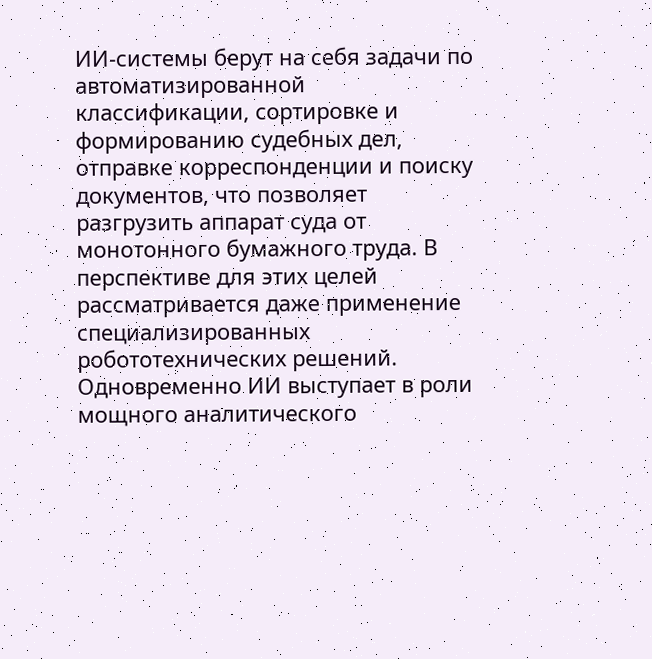ИИ-системы берут на себя задачи по автоматизированной классификации, сортировке и формированию судебных дел, отправке корреспонденции и поиску документов, что позволяет разгрузить аппарат суда от монотонного бумажного труда. В перспективе для этих целей рассматривается даже применение специализированных робототехнических решений. Одновременно ИИ выступает в роли мощного аналитического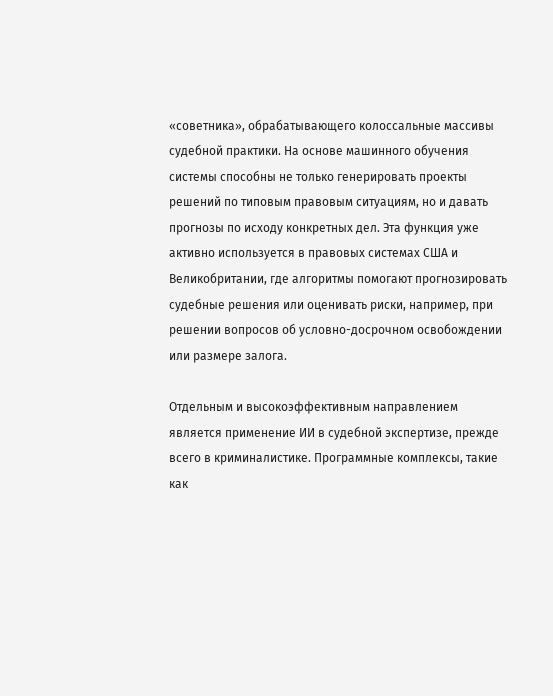«советника», обрабатывающего колоссальные массивы судебной практики. На основе машинного обучения системы способны не только генерировать проекты решений по типовым правовым ситуациям, но и давать прогнозы по исходу конкретных дел. Эта функция уже активно используется в правовых системах США и Великобритании, где алгоритмы помогают прогнозировать судебные решения или оценивать риски, например, при решении вопросов об условно-досрочном освобождении или размере залога.

Отдельным и высокоэффективным направлением является применение ИИ в судебной экспертизе, прежде всего в криминалистике. Программные комплексы, такие как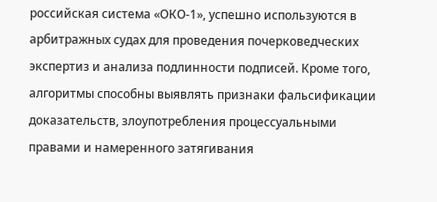российская система «ОКО-1», успешно используются в арбитражных судах для проведения почерковедческих экспертиз и анализа подлинности подписей. Кроме того, алгоритмы способны выявлять признаки фальсификации доказательств, злоупотребления процессуальными правами и намеренного затягивания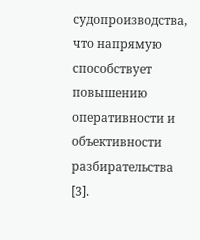судопроизводства, что напрямую способствует повышению оперативности и объективности разбирательства [3].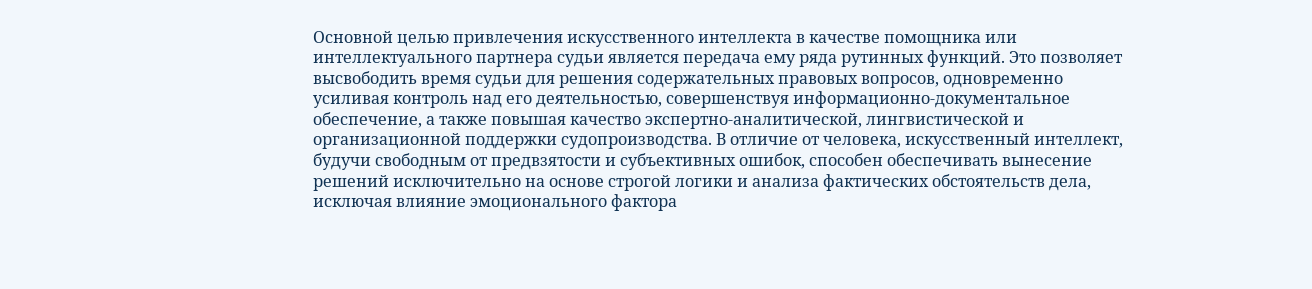Основной целью привлечения искусственного интеллекта в качестве помощника или интеллектуального партнера судьи является передача ему ряда рутинных функций. Это позволяет высвободить время судьи для решения содержательных правовых вопросов, одновременно усиливая контроль над его деятельностью, совершенствуя информационно-документальное обеспечение, а также повышая качество экспертно-аналитической, лингвистической и организационной поддержки судопроизводства. В отличие от человека, искусственный интеллект, будучи свободным от предвзятости и субъективных ошибок, способен обеспечивать вынесение решений исключительно на основе строгой логики и анализа фактических обстоятельств дела, исключая влияние эмоционального фактора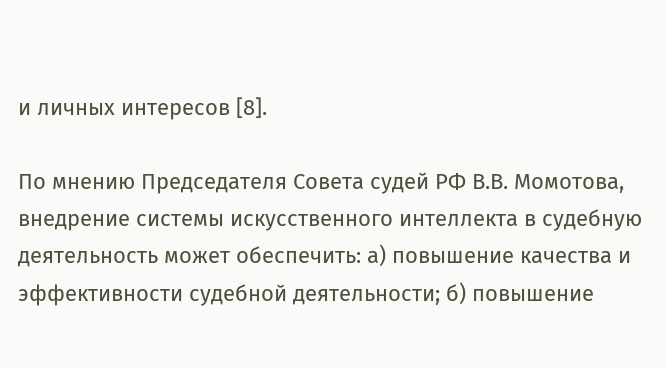и личных интересов [8].

По мнению Председателя Совета судей РФ В.В. Момотова, внедрение системы искусственного интеллекта в судебную деятельность может обеспечить: а) повышение качества и эффективности судебной деятельности; б) повышение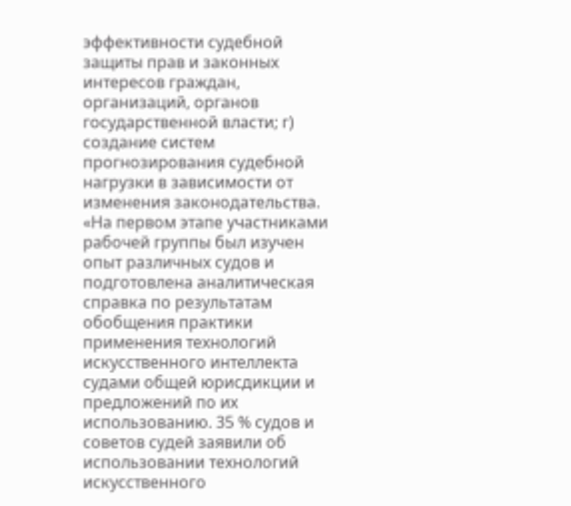эффективности судебной защиты прав и законных интересов граждан, организаций, органов государственной власти; г) создание систем прогнозирования судебной нагрузки в зависимости от изменения законодательства. «На первом этапе участниками рабочей группы был изучен опыт различных судов и подготовлена аналитическая справка по результатам обобщения практики применения технологий искусственного интеллекта судами общей юрисдикции и предложений по их использованию. 35 % судов и советов судей заявили об использовании технологий искусственного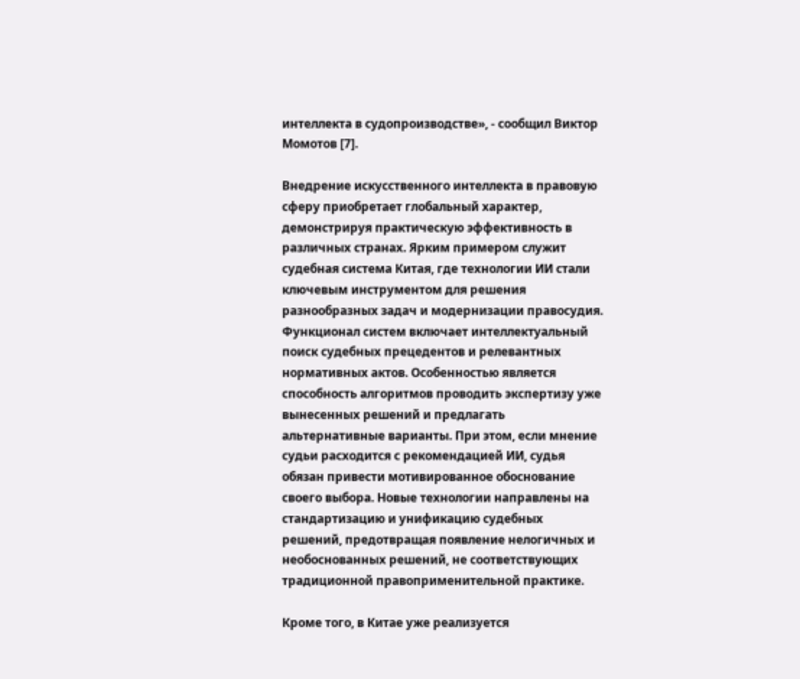интеллекта в судопроизводстве», - сообщил Виктор Момотов [7].

Внедрение искусственного интеллекта в правовую сферу приобретает глобальный характер, демонстрируя практическую эффективность в различных странах. Ярким примером служит судебная система Китая, где технологии ИИ стали ключевым инструментом для решения разнообразных задач и модернизации правосудия. Функционал систем включает интеллектуальный поиск судебных прецедентов и релевантных нормативных актов. Особенностью является способность алгоритмов проводить экспертизу уже вынесенных решений и предлагать альтернативные варианты. При этом, если мнение судьи расходится с рекомендацией ИИ, судья обязан привести мотивированное обоснование своего выбора. Новые технологии направлены на стандартизацию и унификацию судебных решений, предотвращая появление нелогичных и необоснованных решений, не соответствующих традиционной правоприменительной практике.

Кроме того, в Китае уже реализуется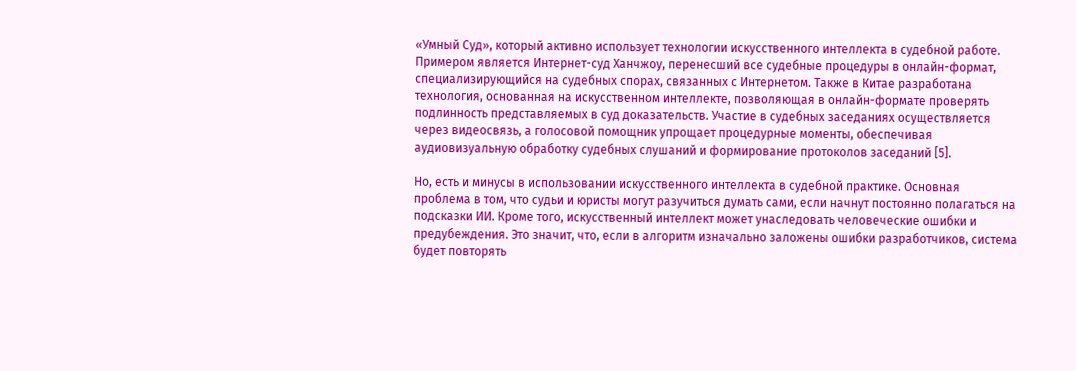«Умный Суд», который активно использует технологии искусственного интеллекта в судебной работе. Примером является Интернет-суд Ханчжоу, перенесший все судебные процедуры в онлайн-формат, специализирующийся на судебных спорах, связанных с Интернетом. Также в Китае разработана технология, основанная на искусственном интеллекте, позволяющая в онлайн-формате проверять подлинность представляемых в суд доказательств. Участие в судебных заседаниях осуществляется через видеосвязь, а голосовой помощник упрощает процедурные моменты, обеспечивая аудиовизуальную обработку судебных слушаний и формирование протоколов заседаний [5].

Но, есть и минусы в использовании искусственного интеллекта в судебной практике. Основная проблема в том, что судьи и юристы могут разучиться думать сами, если начнут постоянно полагаться на подсказки ИИ. Кроме того, искусственный интеллект может унаследовать человеческие ошибки и предубеждения. Это значит, что, если в алгоритм изначально заложены ошибки разработчиков, система будет повторять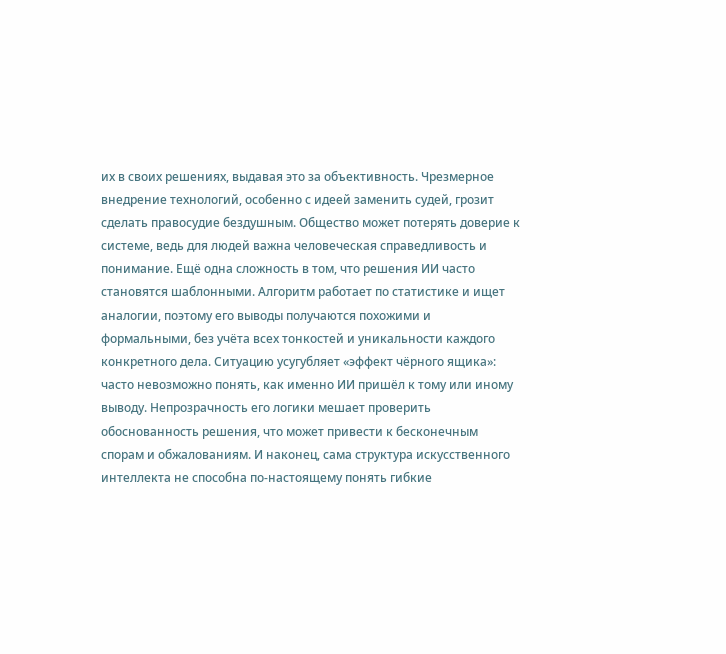их в своих решениях, выдавая это за объективность. Чрезмерное внедрение технологий, особенно с идеей заменить судей, грозит сделать правосудие бездушным. Общество может потерять доверие к системе, ведь для людей важна человеческая справедливость и понимание. Ещё одна сложность в том, что решения ИИ часто становятся шаблонными. Алгоритм работает по статистике и ищет аналогии, поэтому его выводы получаются похожими и формальными, без учёта всех тонкостей и уникальности каждого конкретного дела. Ситуацию усугубляет «эффект чёрного ящика»: часто невозможно понять, как именно ИИ пришёл к тому или иному выводу. Непрозрачность его логики мешает проверить обоснованность решения, что может привести к бесконечным спорам и обжалованиям. И наконец, сама структура искусственного интеллекта не способна по-настоящему понять гибкие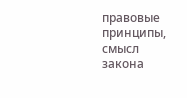правовые принципы, смысл закона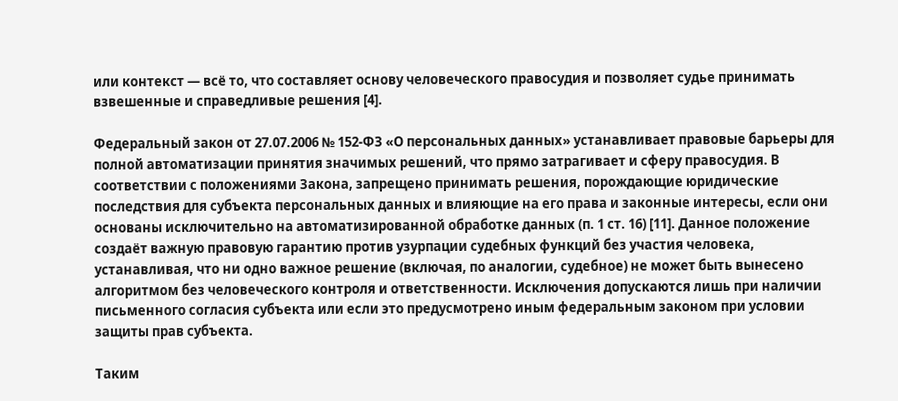или контекст — всё то, что составляет основу человеческого правосудия и позволяет судье принимать взвешенные и справедливые решения [4].

Федеральный закон от 27.07.2006 № 152-ФЗ «О персональных данных» устанавливает правовые барьеры для полной автоматизации принятия значимых решений, что прямо затрагивает и сферу правосудия. В соответствии с положениями Закона, запрещено принимать решения, порождающие юридические последствия для субъекта персональных данных и влияющие на его права и законные интересы, если они основаны исключительно на автоматизированной обработке данных (п. 1 ст. 16) [11]. Данное положение создаёт важную правовую гарантию против узурпации судебных функций без участия человека, устанавливая, что ни одно важное решение (включая, по аналогии, судебное) не может быть вынесено алгоритмом без человеческого контроля и ответственности. Исключения допускаются лишь при наличии письменного согласия субъекта или если это предусмотрено иным федеральным законом при условии защиты прав субъекта.

Таким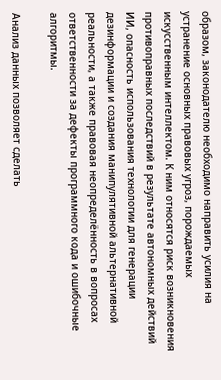образом, законодателю необходимо направить усилия на устранение основных правовых угроз, порождаемых искусственным интеллектом. К ним относятся риск возникновения противоправных последствий в результате автономных действий ИИ, опасность использования технологии для генерации дезинформации и создания манипулятивной альтернативной реальности, а также правовая неопределённость в вопросах ответственности за дефекты программного кода и ошибочные алгоритмы.

Анализ данных позволяет сделать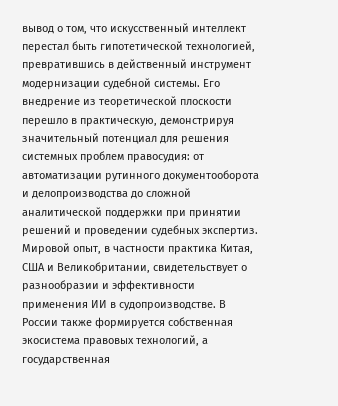вывод о том, что искусственный интеллект перестал быть гипотетической технологией, превратившись в действенный инструмент модернизации судебной системы. Его внедрение из теоретической плоскости перешло в практическую, демонстрируя значительный потенциал для решения системных проблем правосудия: от автоматизации рутинного документооборота и делопроизводства до сложной аналитической поддержки при принятии решений и проведении судебных экспертиз. Мировой опыт, в частности практика Китая, США и Великобритании, свидетельствует о разнообразии и эффективности применения ИИ в судопроизводстве. В России также формируется собственная экосистема правовых технологий, а государственная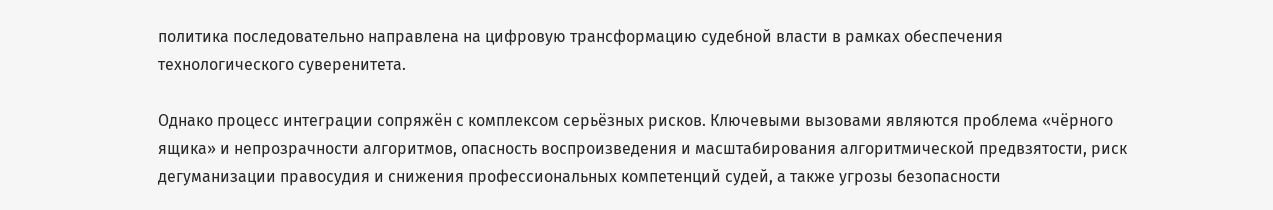политика последовательно направлена на цифровую трансформацию судебной власти в рамках обеспечения технологического суверенитета.

Однако процесс интеграции сопряжён с комплексом серьёзных рисков. Ключевыми вызовами являются проблема «чёрного ящика» и непрозрачности алгоритмов, опасность воспроизведения и масштабирования алгоритмической предвзятости, риск дегуманизации правосудия и снижения профессиональных компетенций судей, а также угрозы безопасности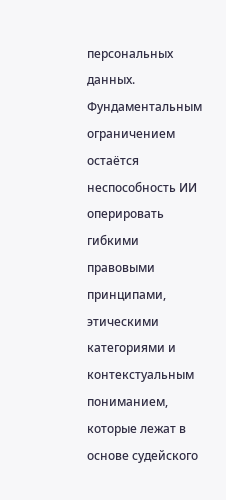персональных данных. Фундаментальным ограничением остаётся неспособность ИИ оперировать гибкими правовыми принципами, этическими категориями и контекстуальным пониманием, которые лежат в основе судейского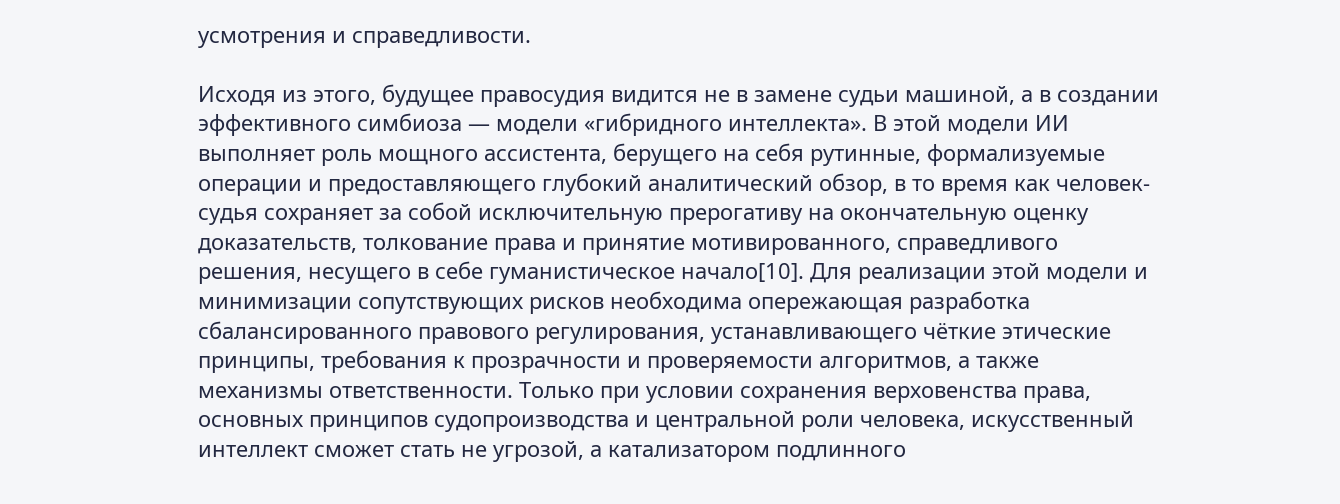усмотрения и справедливости.

Исходя из этого, будущее правосудия видится не в замене судьи машиной, а в создании эффективного симбиоза — модели «гибридного интеллекта». В этой модели ИИ выполняет роль мощного ассистента, берущего на себя рутинные, формализуемые операции и предоставляющего глубокий аналитический обзор, в то время как человек-судья сохраняет за собой исключительную прерогативу на окончательную оценку доказательств, толкование права и принятие мотивированного, справедливого решения, несущего в себе гуманистическое начало[10]. Для реализации этой модели и минимизации сопутствующих рисков необходима опережающая разработка сбалансированного правового регулирования, устанавливающего чёткие этические принципы, требования к прозрачности и проверяемости алгоритмов, а также механизмы ответственности. Только при условии сохранения верховенства права, основных принципов судопроизводства и центральной роли человека, искусственный интеллект сможет стать не угрозой, а катализатором подлинного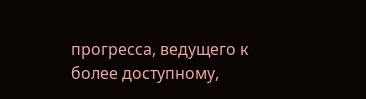прогресса, ведущего к более доступному,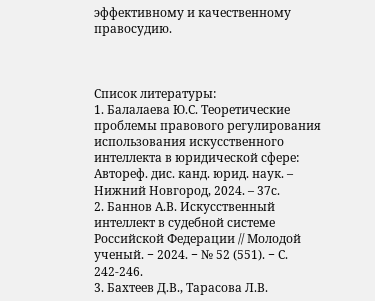эффективному и качественному правосудию.



Список литературы:
1. Балалаева Ю.С. Теоретические проблемы правового регулирования использования искусственного интеллекта в юридической сфере: Автореф. дис. канд. юрид. наук. – Нижний Новгород, 2024. – 37с.
2. Баннов А.В. Искусственный интеллект в судебной системе Российской Федерации // Молодой ученый. − 2024. − № 52 (551). − С. 242-246.
3. Бахтеев Д.В., Тарасова Л.В.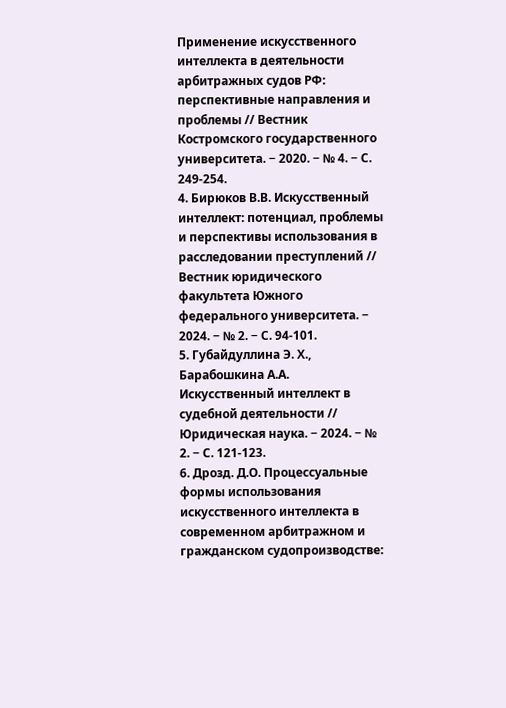Применение искусственного интеллекта в деятельности арбитражных судов РФ: перспективные направления и проблемы // Вестник Костромского государственного университета. − 2020. − № 4. − С. 249-254.
4. Бирюков В.В. Искусственный интеллект: потенциал, проблемы и перспективы использования в расследовании преступлений // Вестник юридического факультета Южного федерального университета. − 2024. − № 2. − С. 94-101.
5. Губайдуллина Э. Х., Барабошкина А.А. Искусственный интеллект в судебной деятельности // Юридическая наука. − 2024. − № 2. − С. 121-123.
6. Дрозд. Д.О. Процессуальные формы использования искусственного интеллекта в современном арбитражном и гражданском судопроизводстве: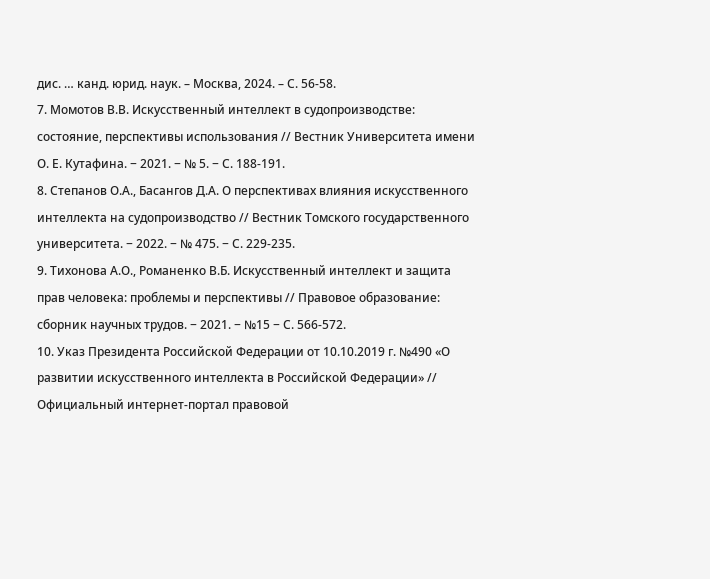дис. … канд. юрид. наук. – Москва, 2024. – С. 56-58.
7. Момотов В.В. Искусственный интеллект в судопроизводстве: состояние, перспективы использования // Вестник Университета имени О. Е. Кутафина. − 2021. − № 5. − С. 188-191.
8. Степанов О.А., Басангов Д.А. О перспективах влияния искусственного интеллекта на судопроизводство // Вестник Томского государственного университета. − 2022. − № 475. − С. 229-235.
9. Тихонова А.О., Романенко В.Б. Искусственный интеллект и защита прав человека: проблемы и перспективы // Правовое образование: сборник научных трудов. − 2021. − №15 − С. 566-572.
10. Указ Президента Российской Федерации от 10.10.2019 г. №490 «О развитии искусственного интеллекта в Российской Федерации» // Официальный интернет-портал правовой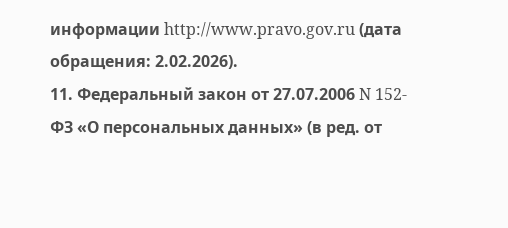информации http://www.pravo.gov.ru (дата обращения: 2.02.2026).
11. Федеральный закон от 27.07.2006 N 152-ФЗ «О персональных данных» (в ред. от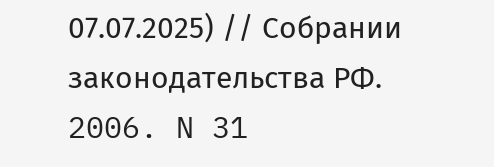07.07.2025) // Собрании законодательства РФ. 2006. N 31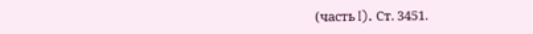(часть I). Ст. 3451.